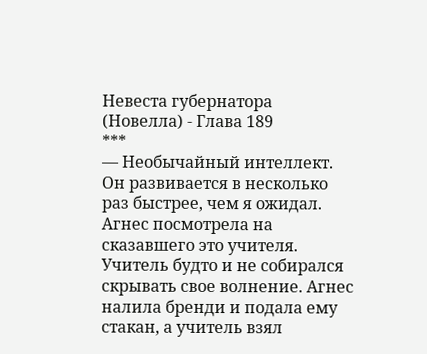Невеста губернатора (Новелла) - Глава 189
***
— Необычайный интеллект. Он развивается в несколько раз быстрее, чем я ожидал.
Агнес посмотрела на сказавшего это учителя. Учитель будто и не собирался скрывать свое волнение. Агнес налила бренди и подала ему стакан, а учитель взял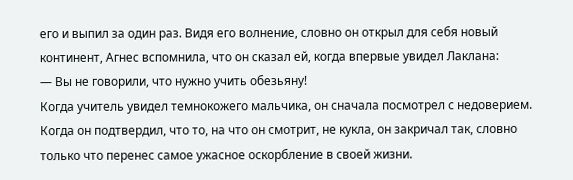его и выпил за один раз. Видя его волнение, словно он открыл для себя новый континент, Агнес вспомнила, что он сказал ей, когда впервые увидел Лаклана:
— Вы не говорили, что нужно учить обезьяну!
Когда учитель увидел темнокожего мальчика, он сначала посмотрел с недоверием. Когда он подтвердил, что то, на что он смотрит, не кукла, он закричал так, словно только что перенес самое ужасное оскорбление в своей жизни.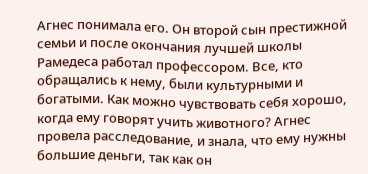Агнес понимала его. Он второй сын престижной семьи и после окончания лучшей школы Рамедеса работал профессором. Все, кто обращались к нему, были культурными и богатыми. Как можно чувствовать себя хорошо, когда ему говорят учить животного? Агнес провела расследование, и знала, что ему нужны большие деньги, так как он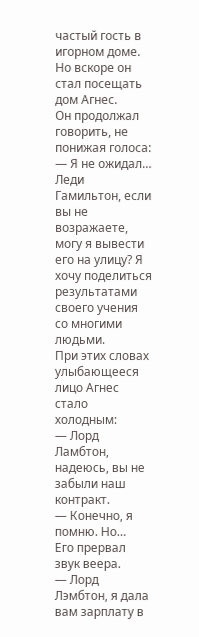частый гость в игорном доме. Но вскоре он стал посещать дом Агнес.
Он продолжал говорить, не понижая голоса:
— Я не ожидал… Леди Гамильтон, если вы не возражаете, могу я вывести его на улицу? Я хочу поделиться результатами своего учения со многими людьми.
При этих словах улыбающееся лицо Агнес стало холодным:
— Лорд Ламбтон, надеюсь, вы не забыли наш контракт.
— Конечно, я помню. Но…
Его прервал звук веера.
— Лорд Лэмбтон, я дала вам зарплату в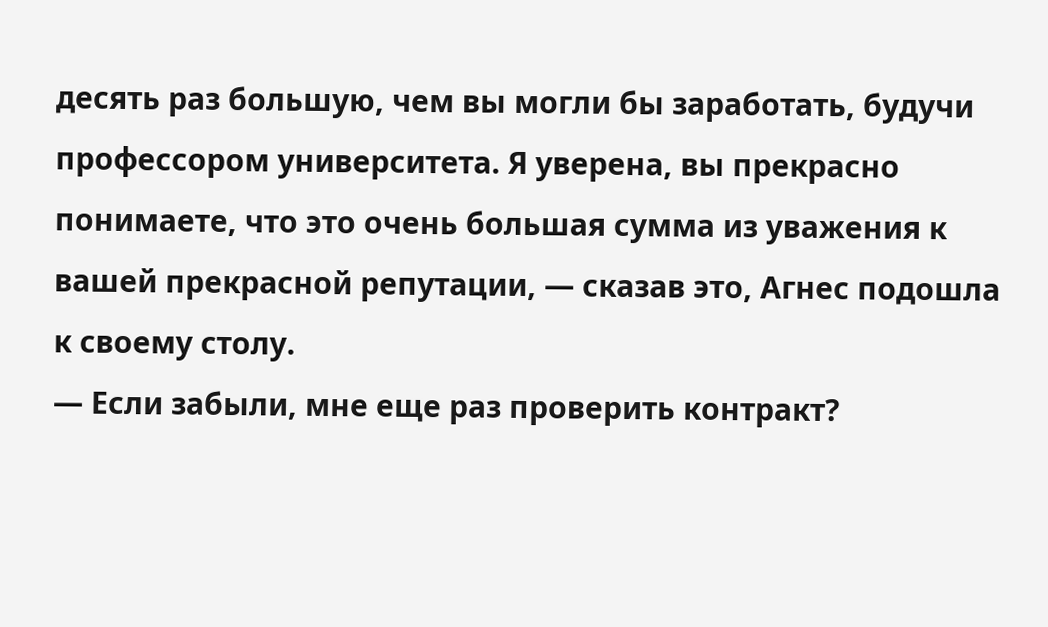десять раз большую, чем вы могли бы заработать, будучи профессором университета. Я уверена, вы прекрасно понимаете, что это очень большая сумма из уважения к вашей прекрасной репутации, — сказав это, Агнес подошла к своему столу.
— Если забыли, мне еще раз проверить контракт?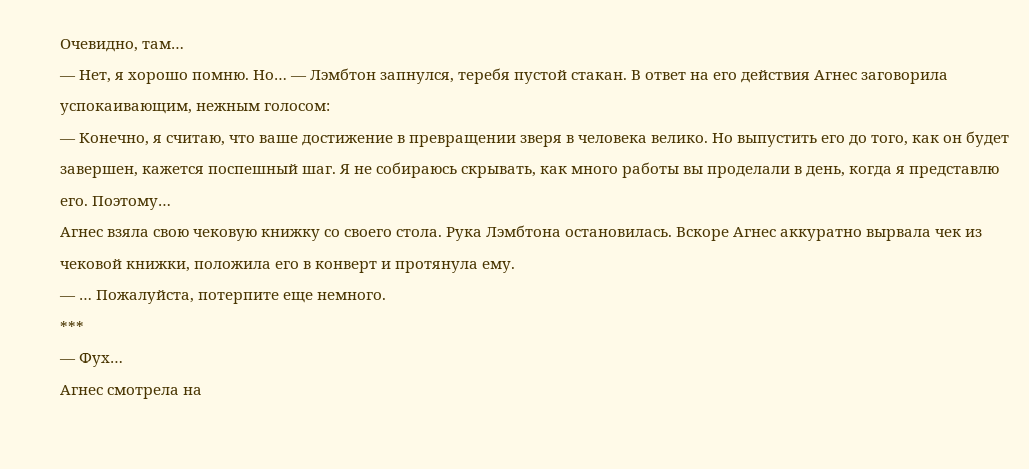Очевидно, там…
— Нет, я хорошо помню. Но… — Лэмбтон запнулся, теребя пустой стакан. В ответ на его действия Агнес заговорила успокаивающим, нежным голосом:
— Конечно, я считаю, что ваше достижение в превращении зверя в человека велико. Но выпустить его до того, как он будет завершен, кажется поспешный шаг. Я не собираюсь скрывать, как много работы вы проделали в день, когда я представлю его. Поэтому…
Агнес взяла свою чековую книжку со своего стола. Рука Лэмбтона остановилась. Вскоре Агнес аккуратно вырвала чек из чековой книжки, положила его в конверт и протянула ему.
— … Пожалуйста, потерпите еще немного.
***
— Фух…
Агнес смотрела на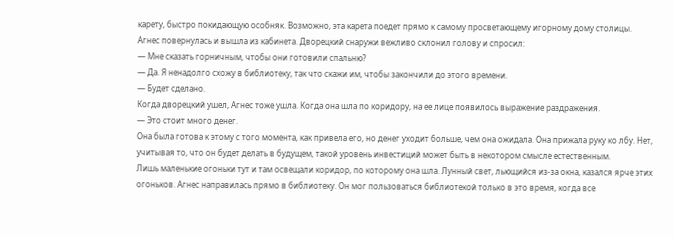карету, быстро покидающую особняк. Возможно, эта карета поедет прямо к самому просветающему игорному дому столицы.
Агнес повернулась и вышла из кабинета. Дворецкий снаружи вежливо склонил голову и спросил:
— Мне сказать горничным, чтобы они готовили спальню?
— Да. Я ненадолго схожу в библиотеку, так что скажи им, чтобы закончили до этого времени.
— Будет сделано.
Когда дворецкий ушел, Агнес тоже ушла. Когда она шла по коридору, на ее лице появилось выражение раздражения.
— Это стоит много денег.
Она была готова к этому с того момента, как привела его, но денег уходит больше, чем она ожидала. Она прижала руку ко лбу. Нет, учитывая то, что он будет делать в будущем, такой уровень инвестиций может быть в некотором смысле естественным.
Лишь маленькие огоньки тут и там освещали коридор, по которому она шла. Лунный свет, льющийся из-за окна, казался ярче этих огоньков. Агнес направилась прямо в библиотеку. Он мог пользоваться библиотекой только в это время, когда все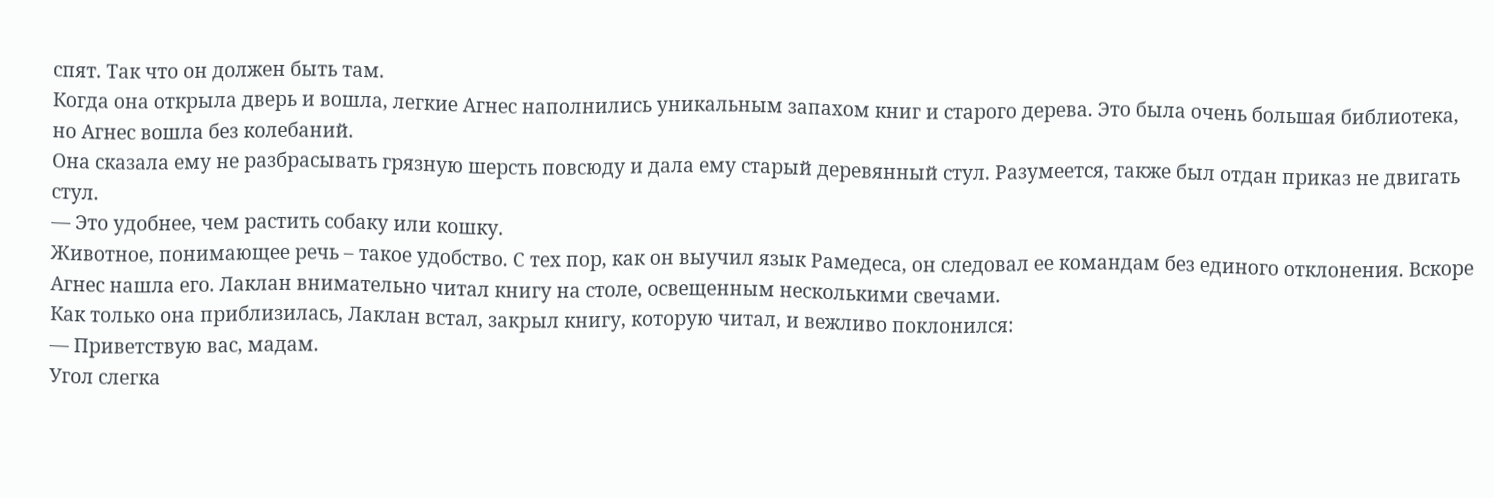спят. Так что он должен быть там.
Когда она открыла дверь и вошла, легкие Агнес наполнились уникальным запахом книг и старого дерева. Это была очень большая библиотека, но Агнес вошла без колебаний.
Она сказала ему не разбрасывать грязную шерсть повсюду и дала ему старый деревянный стул. Разумеется, также был отдан приказ не двигать стул.
— Это удобнее, чем растить собаку или кошку.
Животное, понимающее речь – такое удобство. С тех пор, как он выучил язык Рамедеса, он следовал ее командам без единого отклонения. Вскоре Агнес нашла его. Лаклан внимательно читал книгу на столе, освещенным несколькими свечами.
Как только она приблизилась, Лаклан встал, закрыл книгу, которую читал, и вежливо поклонился:
— Приветствую вас, мадам.
Угол слегка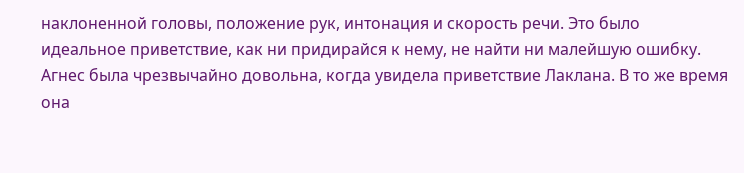наклоненной головы, положение рук, интонация и скорость речи. Это было идеальное приветствие, как ни придирайся к нему, не найти ни малейшую ошибку.
Агнес была чрезвычайно довольна, когда увидела приветствие Лаклана. В то же время она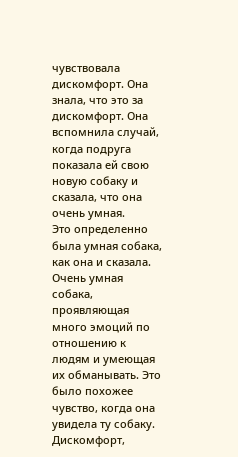чувствовала дискомфорт. Она знала, что это за дискомфорт. Она вспомнила случай, когда подруга показала ей свою новую собаку и сказала, что она очень умная.
Это определенно была умная собака, как она и сказала. Очень умная собака, проявляющая много эмоций по отношению к людям и умеющая их обманывать. Это было похожее чувство, когда она увидела ту собаку. Дискомфорт,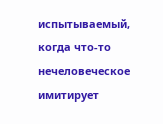испытываемый, когда что-то нечеловеческое имитирует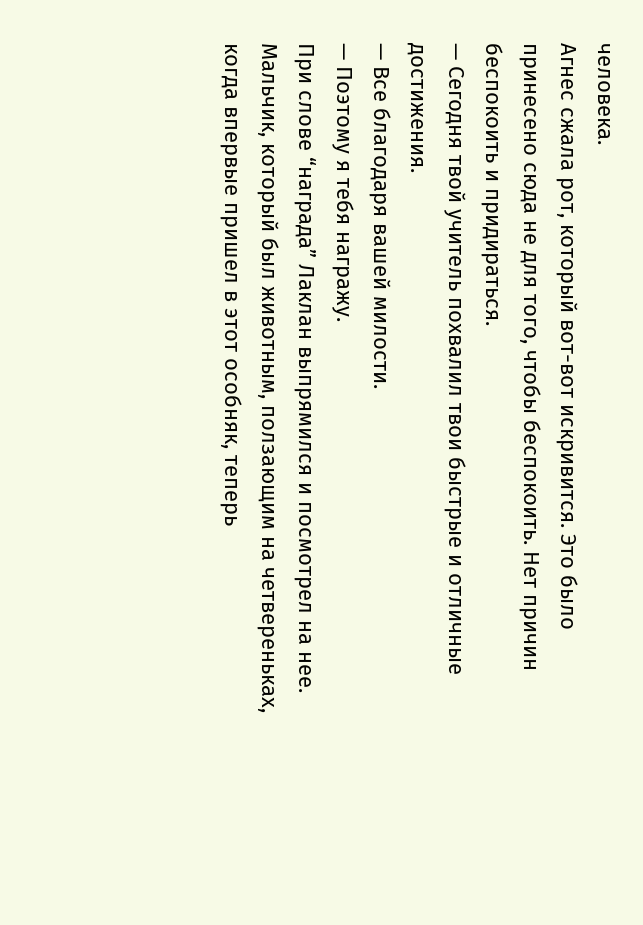человека.
Агнес сжала рот, который вот-вот искривится. Это было принесено сюда не для того, чтобы беспокоить. Нет причин беспокоить и придираться.
— Сегодня твой учитель похвалил твои быстрые и отличные достижения.
— Все благодаря вашей милости.
— Поэтому я тебя награжу.
При слове “награда” Лаклан выпрямился и посмотрел на нее. Мальчик, который был животным, ползающим на четвереньках, когда впервые пришел в этот особняк, теперь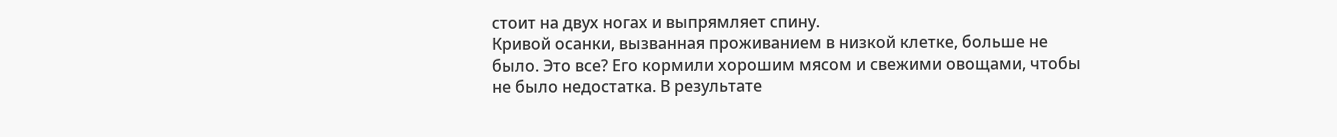стоит на двух ногах и выпрямляет спину.
Кривой осанки, вызванная проживанием в низкой клетке, больше не было. Это все? Его кормили хорошим мясом и свежими овощами, чтобы не было недостатка. В результате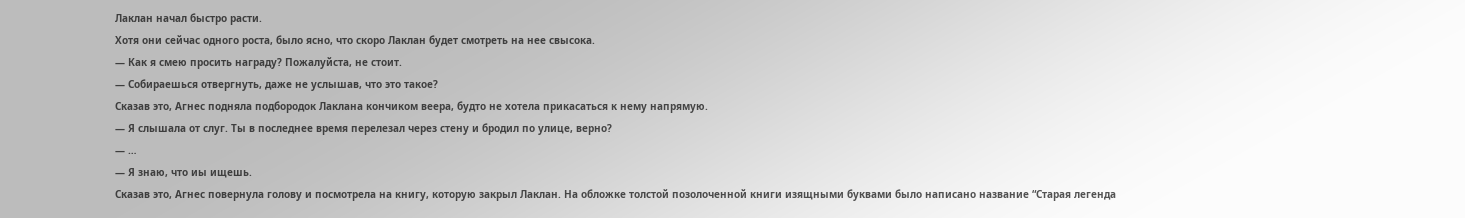Лаклан начал быстро расти.
Хотя они сейчас одного роста, было ясно, что скоро Лаклан будет смотреть на нее свысока.
— Как я смею просить награду? Пожалуйста, не стоит.
— Собираешься отвергнуть, даже не услышав, что это такое?
Сказав это, Агнес подняла подбородок Лаклана кончиком веера, будто не хотела прикасаться к нему напрямую.
— Я слышала от слуг. Ты в последнее время перелезал через стену и бродил по улице, верно?
— …
— Я знаю, что иы ищешь.
Сказав это, Агнес повернула голову и посмотрела на книгу, которую закрыл Лаклан. На обложке толстой позолоченной книги изящными буквами было написано название “Старая легенда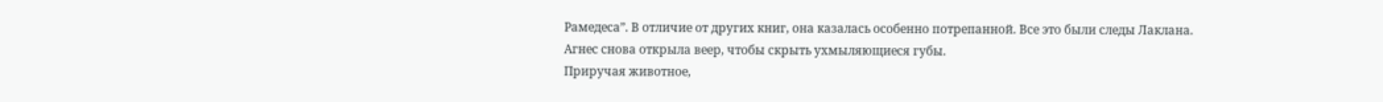Рамедеса”. В отличие от других книг, она казалась особенно потрепанной. Все это были следы Лаклана.
Агнес снова открыла веер, чтобы скрыть ухмыляющиеся губы.
Приручая животное,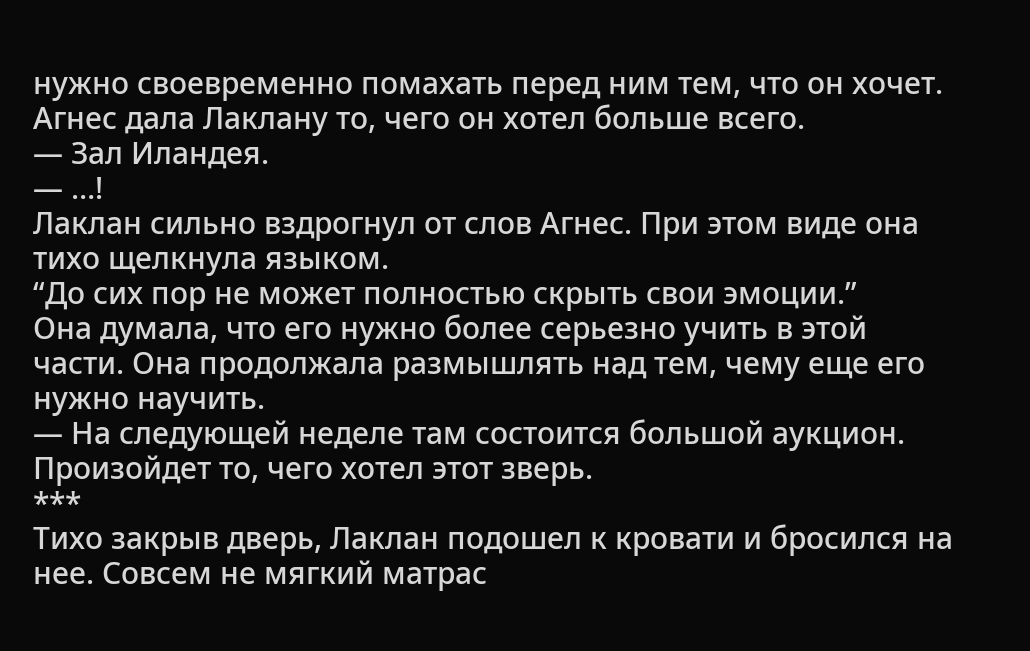нужно своевременно помахать перед ним тем, что он хочет. Агнес дала Лаклану то, чего он хотел больше всего.
— Зал Иландея.
— …!
Лаклан сильно вздрогнул от слов Агнес. При этом виде она тихо щелкнула языком.
“До сих пор не может полностью скрыть свои эмоции.”
Она думала, что его нужно более серьезно учить в этой части. Она продолжала размышлять над тем, чему еще его нужно научить.
— На следующей неделе там состоится большой аукцион.
Произойдет то, чего хотел этот зверь.
***
Тихо закрыв дверь, Лаклан подошел к кровати и бросился на нее. Совсем не мягкий матрас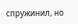спружинил, но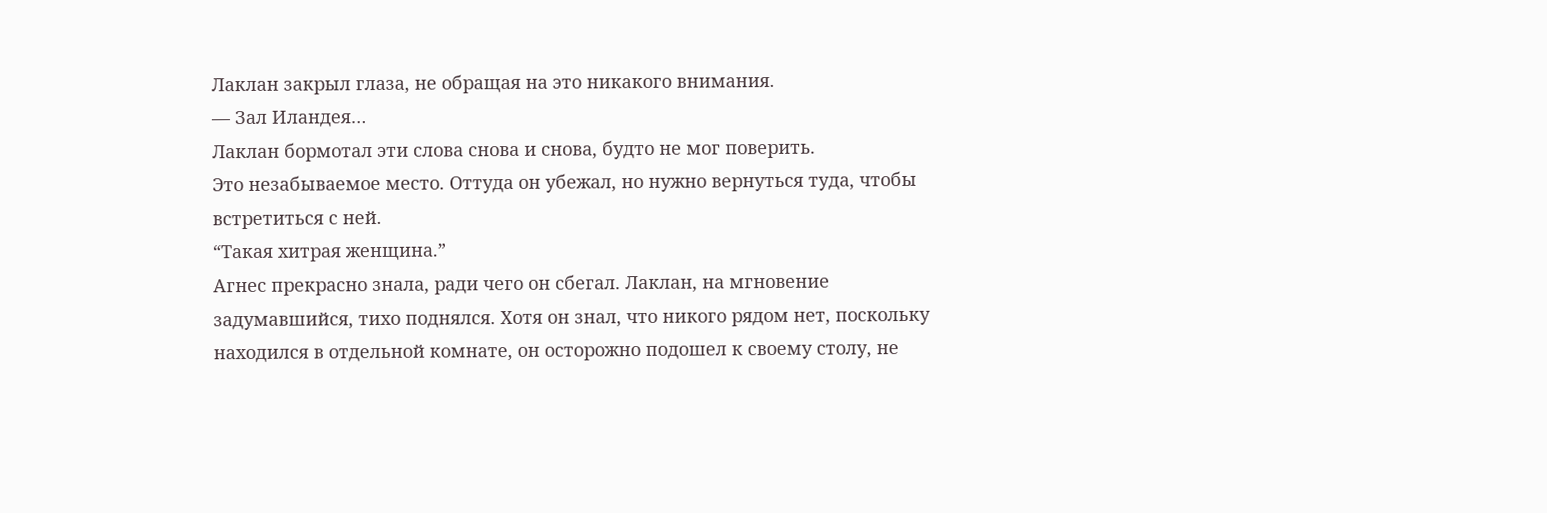Лаклан закрыл глаза, не обращая на это никакого внимания.
— Зал Иландея…
Лаклан бормотал эти слова снова и снова, будто не мог поверить.
Это незабываемое место. Оттуда он убежал, но нужно вернуться туда, чтобы встретиться с ней.
“Такая хитрая женщина.”
Агнес прекрасно знала, ради чего он сбегал. Лаклан, на мгновение задумавшийся, тихо поднялся. Хотя он знал, что никого рядом нет, поскольку находился в отдельной комнате, он осторожно подошел к своему столу, не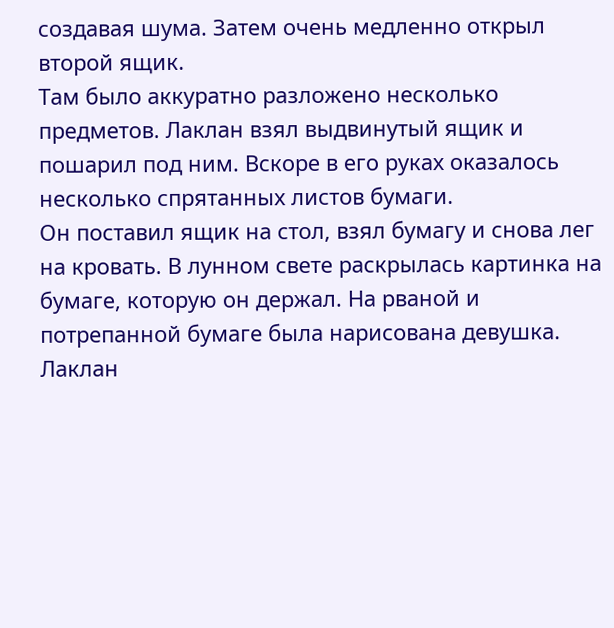создавая шума. Затем очень медленно открыл второй ящик.
Там было аккуратно разложено несколько предметов. Лаклан взял выдвинутый ящик и пошарил под ним. Вскоре в его руках оказалось несколько спрятанных листов бумаги.
Он поставил ящик на стол, взял бумагу и снова лег на кровать. В лунном свете раскрылась картинка на бумаге, которую он держал. На рваной и потрепанной бумаге была нарисована девушка. Лаклан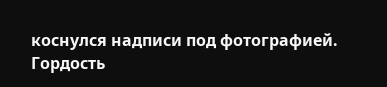коснулся надписи под фотографией.
Гордость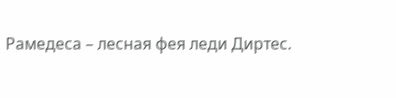Рамедеса – лесная фея леди Диртес.